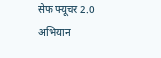सेफ फ्यूचर 2.0 अभियान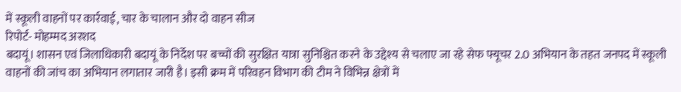में स्कूली वाहनों पर कार्रवाई, चार के चालान और दो वाहन सीज
रिपोर्ट- मोहम्मद अरशद
बदायूं। शासन एवं जिलाधिकारी बदायूं के निर्देश पर बच्चों की सुरक्षित यात्रा सुनिश्चित करने के उद्देश्य से चलाए जा रहे सेफ फ्यूचर 2.0 अभियान के तहत जनपद में स्कूली वाहनों की जांच का अभियान लगातार जारी है। इसी क्रम में परिवहन विभाग की टीम ने विभिन्न क्षेत्रों में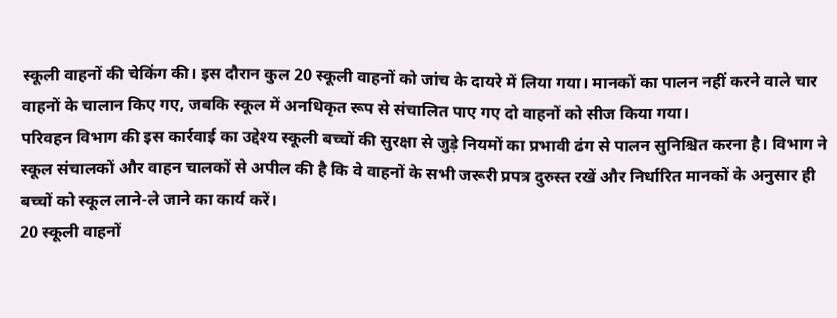स्कूली वाहनों की चेकिंग की। इस दौरान कुल 20 स्कूली वाहनों को जांच के दायरे में लिया गया। मानकों का पालन नहीं करने वाले चार वाहनों के चालान किए गए, जबकि स्कूल में अनधिकृत रूप से संचालित पाए गए दो वाहनों को सीज किया गया।
परिवहन विभाग की इस कार्रवाई का उद्देश्य स्कूली बच्चों की सुरक्षा से जुड़े नियमों का प्रभावी ढंग से पालन सुनिश्चित करना है। विभाग ने स्कूल संचालकों और वाहन चालकों से अपील की है कि वे वाहनों के सभी जरूरी प्रपत्र दुरुस्त रखें और निर्धारित मानकों के अनुसार ही बच्चों को स्कूल लाने-ले जाने का कार्य करें।
20 स्कूली वाहनों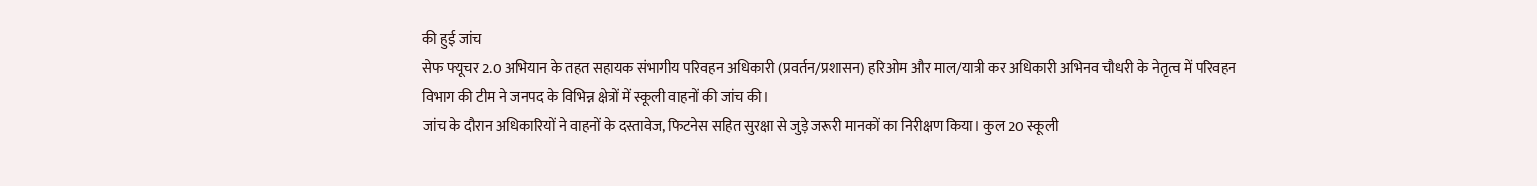की हुई जांच
सेफ फ्यूचर 2.0 अभियान के तहत सहायक संभागीय परिवहन अधिकारी (प्रवर्तन/प्रशासन) हरिओम और माल/यात्री कर अधिकारी अभिनव चौधरी के नेतृत्व में परिवहन विभाग की टीम ने जनपद के विभिन्न क्षेत्रों में स्कूली वाहनों की जांच की।
जांच के दौरान अधिकारियों ने वाहनों के दस्तावेज, फिटनेस सहित सुरक्षा से जुड़े जरूरी मानकों का निरीक्षण किया। कुल 20 स्कूली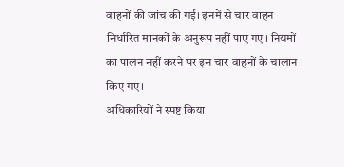वाहनों की जांच की गई। इनमें से चार वाहन निर्धारित मानकों के अनुरूप नहीं पाए गए। नियमों का पालन नहीं करने पर इन चार वाहनों के चालान किए गए।
अधिकारियों ने स्पष्ट किया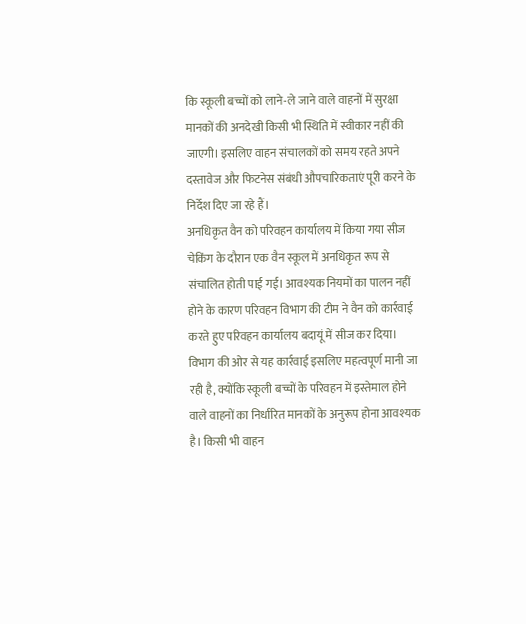कि स्कूली बच्चों को लाने-ले जाने वाले वाहनों में सुरक्षा मानकों की अनदेखी किसी भी स्थिति में स्वीकार नहीं की जाएगी। इसलिए वाहन संचालकों को समय रहते अपने दस्तावेज और फिटनेस संबंधी औपचारिकताएं पूरी करने के निर्देश दिए जा रहे हैं।
अनधिकृत वैन को परिवहन कार्यालय में किया गया सीज
चेकिंग के दौरान एक वैन स्कूल में अनधिकृत रूप से संचालित होती पाई गई। आवश्यक नियमों का पालन नहीं होने के कारण परिवहन विभाग की टीम ने वैन को कार्रवाई करते हुए परिवहन कार्यालय बदायूं में सीज कर दिया।
विभाग की ओर से यह कार्रवाई इसलिए महत्वपूर्ण मानी जा रही है, क्योंकि स्कूली बच्चों के परिवहन में इस्तेमाल होने वाले वाहनों का निर्धारित मानकों के अनुरूप होना आवश्यक है। किसी भी वाहन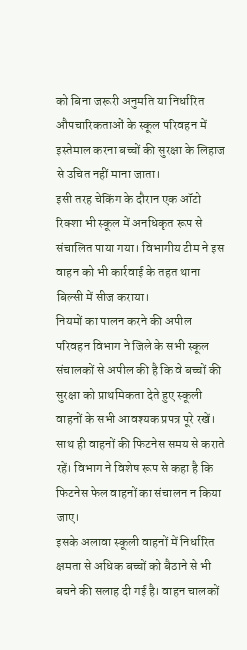को बिना जरूरी अनुमति या निर्धारित औपचारिकताओं के स्कूल परिवहन में इस्तेमाल करना बच्चों की सुरक्षा के लिहाज से उचित नहीं माना जाता।
इसी तरह चेकिंग के दौरान एक ऑटो रिक्शा भी स्कूल में अनधिकृत रूप से संचालित पाया गया। विभागीय टीम ने इस वाहन को भी कार्रवाई के तहत थाना बिल्सी में सीज कराया।
नियमों का पालन करने की अपील
परिवहन विभाग ने जिले के सभी स्कूल संचालकों से अपील की है कि वे बच्चों की सुरक्षा को प्राथमिकता देते हुए स्कूली वाहनों के सभी आवश्यक प्रपत्र पूरे रखें। साथ ही वाहनों की फिटनेस समय से कराते रहें। विभाग ने विशेष रूप से कहा है कि फिटनेस फेल वाहनों का संचालन न किया जाए।
इसके अलावा स्कूली वाहनों में निर्धारित क्षमता से अधिक बच्चों को बैठाने से भी बचने की सलाह दी गई है। वाहन चालकों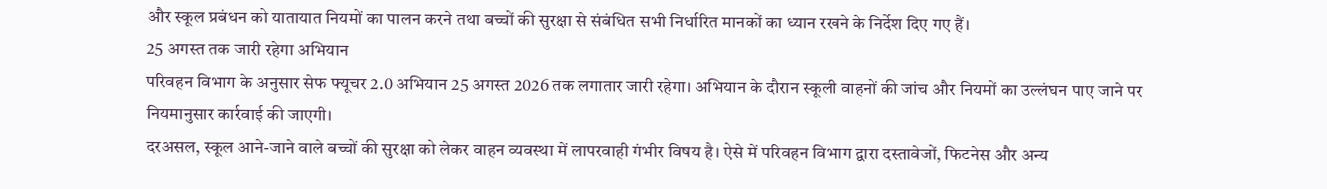और स्कूल प्रबंधन को यातायात नियमों का पालन करने तथा बच्चों की सुरक्षा से संबंधित सभी निर्धारित मानकों का ध्यान रखने के निर्देश दिए गए हैं।
25 अगस्त तक जारी रहेगा अभियान
परिवहन विभाग के अनुसार सेफ फ्यूचर 2.0 अभियान 25 अगस्त 2026 तक लगातार जारी रहेगा। अभियान के दौरान स्कूली वाहनों की जांच और नियमों का उल्लंघन पाए जाने पर नियमानुसार कार्रवाई की जाएगी।
दरअसल, स्कूल आने-जाने वाले बच्चों की सुरक्षा को लेकर वाहन व्यवस्था में लापरवाही गंभीर विषय है। ऐसे में परिवहन विभाग द्वारा दस्तावेजों, फिटनेस और अन्य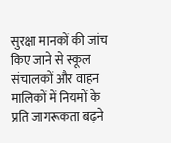सुरक्षा मानकों की जांच किए जाने से स्कूल संचालकों और वाहन मालिकों में नियमों के प्रति जागरूकता बढ़ने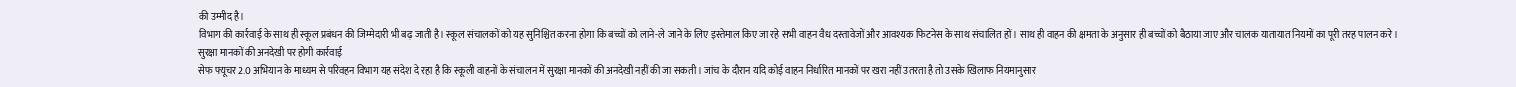की उम्मीद है।
विभाग की कार्रवाई के साथ ही स्कूल प्रबंधन की जिम्मेदारी भी बढ़ जाती है। स्कूल संचालकों को यह सुनिश्चित करना होगा कि बच्चों को लाने-ले जाने के लिए इस्तेमाल किए जा रहे सभी वाहन वैध दस्तावेजों और आवश्यक फिटनेस के साथ संचालित हों। साथ ही वाहन की क्षमता के अनुसार ही बच्चों को बैठाया जाए और चालक यातायात नियमों का पूरी तरह पालन करे।
सुरक्षा मानकों की अनदेखी पर होगी कार्रवाई
सेफ फ्यूचर 2.0 अभियान के माध्यम से परिवहन विभाग यह संदेश दे रहा है कि स्कूली वाहनों के संचालन में सुरक्षा मानकों की अनदेखी नहीं की जा सकती। जांच के दौरान यदि कोई वाहन निर्धारित मानकों पर खरा नहीं उतरता है तो उसके खिलाफ नियमानुसार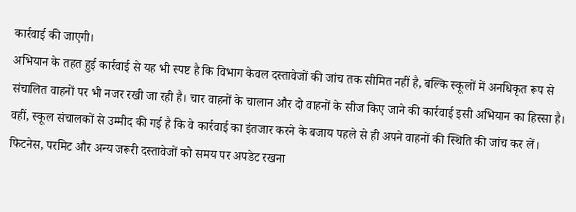कार्रवाई की जाएगी।
अभियान के तहत हुई कार्रवाई से यह भी स्पष्ट है कि विभाग केवल दस्तावेजों की जांच तक सीमित नहीं है, बल्कि स्कूलों में अनधिकृत रूप से संचालित वाहनों पर भी नजर रखी जा रही है। चार वाहनों के चालान और दो वाहनों के सीज किए जाने की कार्रवाई इसी अभियान का हिस्सा है।
वहीं, स्कूल संचालकों से उम्मीद की गई है कि वे कार्रवाई का इंतजार करने के बजाय पहले से ही अपने वाहनों की स्थिति की जांच कर लें। फिटनेस, परमिट और अन्य जरूरी दस्तावेजों को समय पर अपडेट रखना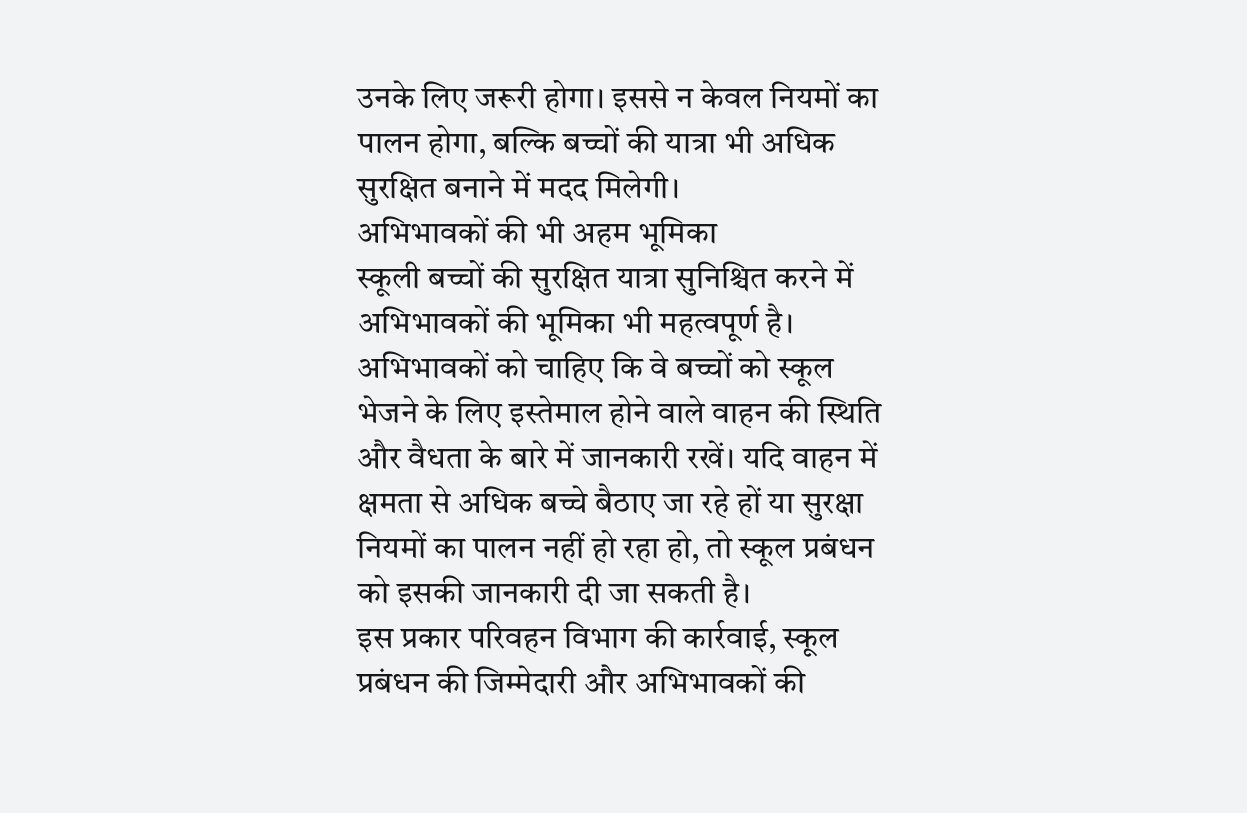उनके लिए जरूरी होगा। इससे न केवल नियमों का पालन होगा, बल्कि बच्चों की यात्रा भी अधिक सुरक्षित बनाने में मदद मिलेगी।
अभिभावकों की भी अहम भूमिका
स्कूली बच्चों की सुरक्षित यात्रा सुनिश्चित करने में अभिभावकों की भूमिका भी महत्वपूर्ण है। अभिभावकों को चाहिए कि वे बच्चों को स्कूल भेजने के लिए इस्तेमाल होने वाले वाहन की स्थिति और वैधता के बारे में जानकारी रखें। यदि वाहन में क्षमता से अधिक बच्चे बैठाए जा रहे हों या सुरक्षा नियमों का पालन नहीं हो रहा हो, तो स्कूल प्रबंधन को इसकी जानकारी दी जा सकती है।
इस प्रकार परिवहन विभाग की कार्रवाई, स्कूल प्रबंधन की जिम्मेदारी और अभिभावकों की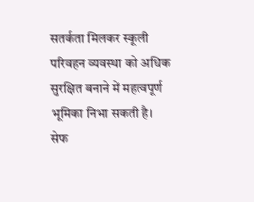सतर्कता मिलकर स्कूली परिवहन व्यवस्था को अधिक सुरक्षित बनाने में महत्वपूर्ण भूमिका निभा सकती है।
सेफ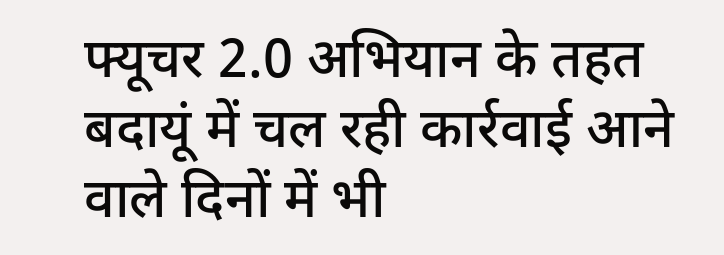फ्यूचर 2.0 अभियान के तहत बदायूं में चल रही कार्रवाई आने वाले दिनों में भी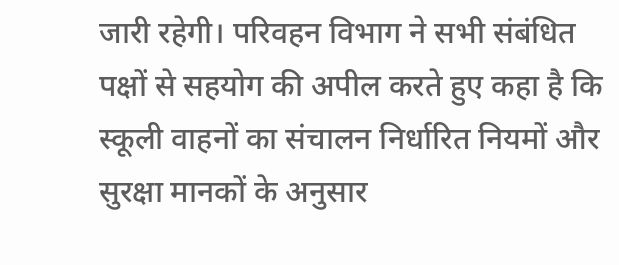जारी रहेगी। परिवहन विभाग ने सभी संबंधित पक्षों से सहयोग की अपील करते हुए कहा है कि स्कूली वाहनों का संचालन निर्धारित नियमों और सुरक्षा मानकों के अनुसार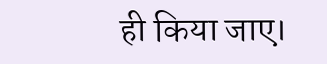ही किया जाए।